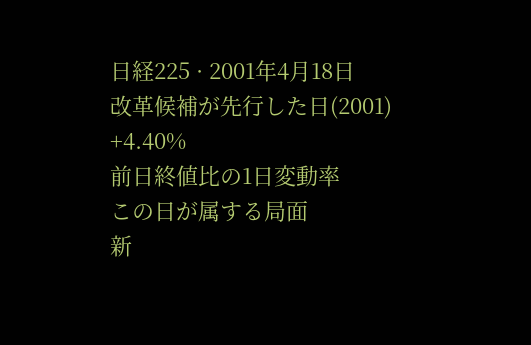日経225 · 2001年4月18日
改革候補が先行した日(2001)
+4.40%
前日終値比の1日変動率
この日が属する局面
新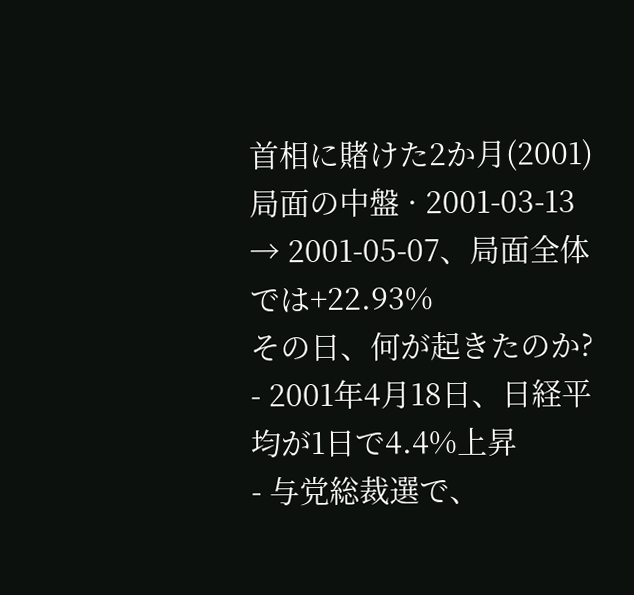首相に賭けた2か月(2001)
局面の中盤 · 2001-03-13 → 2001-05-07、局面全体では+22.93%
その日、何が起きたのか?
- 2001年4月18日、日経平均が1日で4.4%上昇
- 与党総裁選で、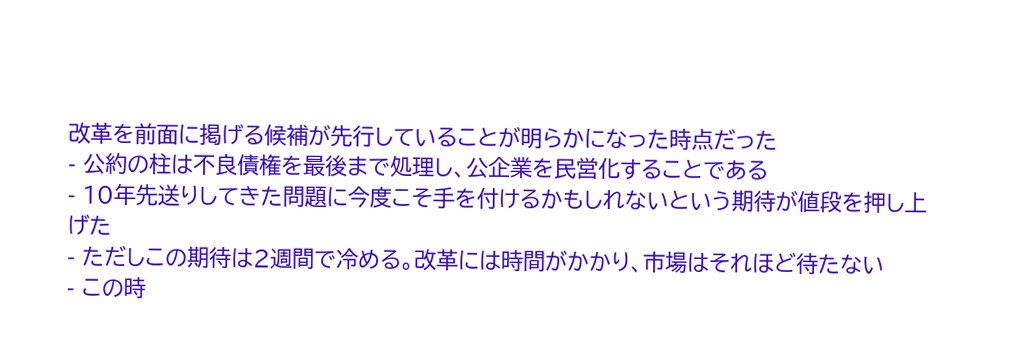改革を前面に掲げる候補が先行していることが明らかになった時点だった
- 公約の柱は不良債権を最後まで処理し、公企業を民営化することである
- 10年先送りしてきた問題に今度こそ手を付けるかもしれないという期待が値段を押し上げた
- ただしこの期待は2週間で冷める。改革には時間がかかり、市場はそれほど待たない
- この時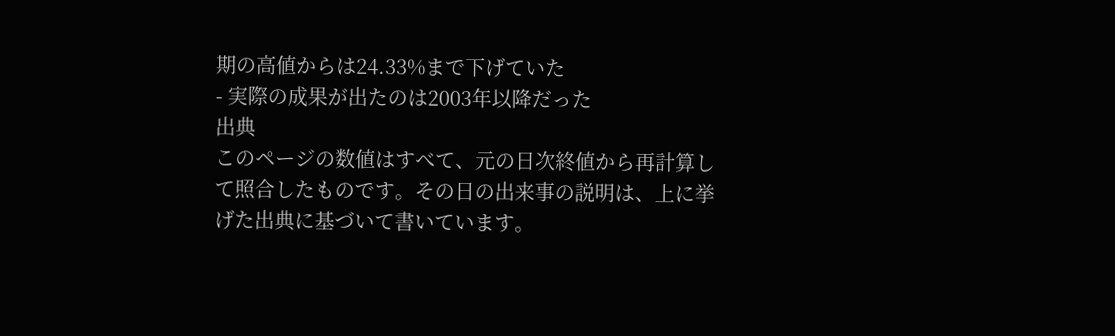期の高値からは24.33%まで下げていた
- 実際の成果が出たのは2003年以降だった
出典
このページの数値はすべて、元の日次終値から再計算して照合したものです。その日の出来事の説明は、上に挙げた出典に基づいて書いています。